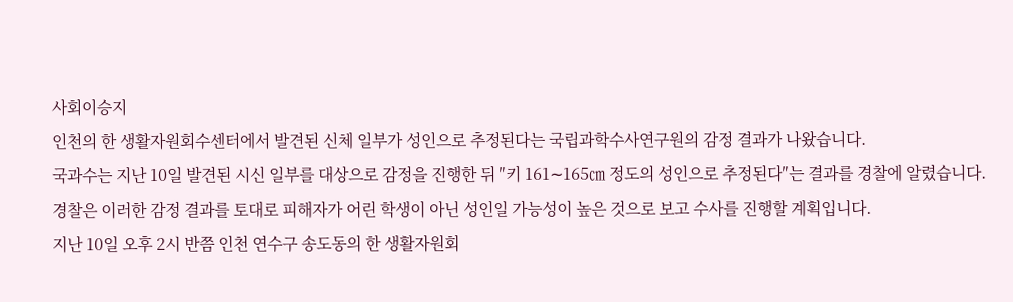사회이승지
인천의 한 생활자원회수센터에서 발견된 신체 일부가 성인으로 추정된다는 국립과학수사연구원의 감정 결과가 나왔습니다.
국과수는 지난 10일 발견된 시신 일부를 대상으로 감정을 진행한 뒤 ″키 161∼165㎝ 정도의 성인으로 추정된다″는 결과를 경찰에 알렸습니다.
경찰은 이러한 감정 결과를 토대로 피해자가 어린 학생이 아닌 성인일 가능성이 높은 것으로 보고 수사를 진행할 계획입니다.
지난 10일 오후 2시 반쯤 인천 연수구 송도동의 한 생활자원회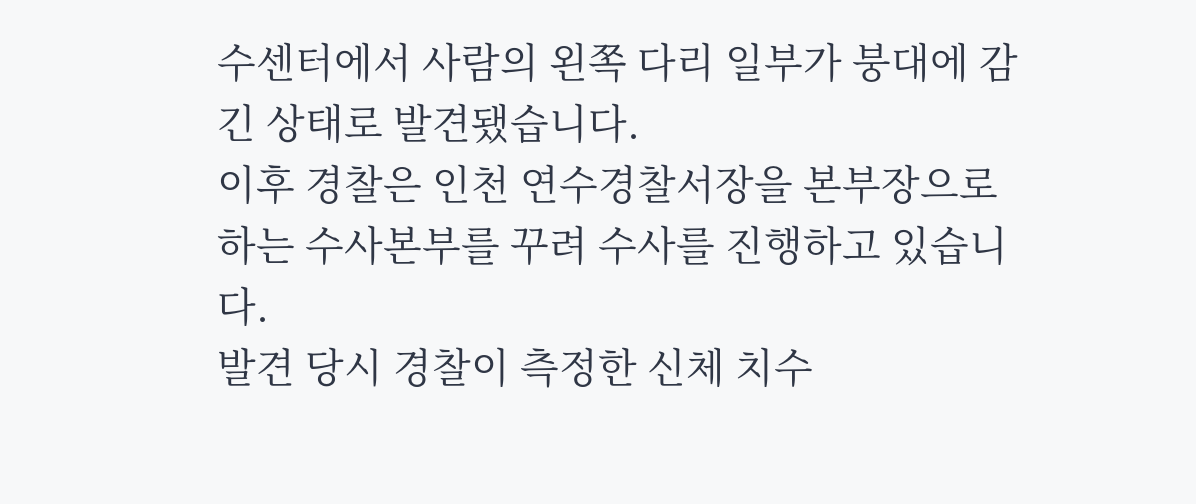수센터에서 사람의 왼쪽 다리 일부가 붕대에 감긴 상태로 발견됐습니다.
이후 경찰은 인천 연수경찰서장을 본부장으로 하는 수사본부를 꾸려 수사를 진행하고 있습니다.
발견 당시 경찰이 측정한 신체 치수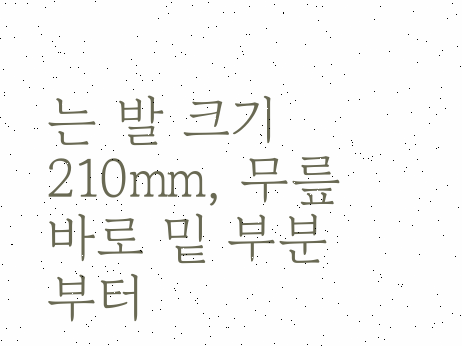는 발 크기 210㎜, 무릎 바로 밑 부분부터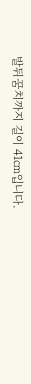발뒤꿈치까지 길이 41㎝입니다.